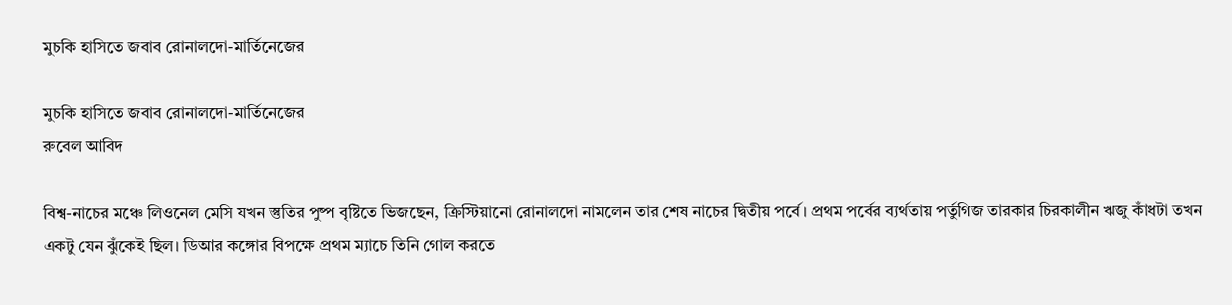মুচকি হাসিতে জবাব রোনালদো-মার্তিনেজের

মুচকি হাসিতে জবাব রোনালদো-মার্তিনেজের
রুবেল আবিদ

বিশ্ব-নাচের মঞ্চে লিওনেল মেসি যখন স্তুতির পুষ্প বৃষ্টিতে ভিজছেন, ক্রিস্টিয়ানো রোনালদো নামলেন তার শেষ নাচের দ্বিতীয় পর্বে। প্রথম পর্বের ব্যর্থতায় পর্তুগিজ তারকার চিরকালীন ঋজু কাঁধটা তখন একটু যেন ঝুঁকেই ছিল। ডিআর কঙ্গোর বিপক্ষে প্রথম ম্যাচে তিনি গোল করতে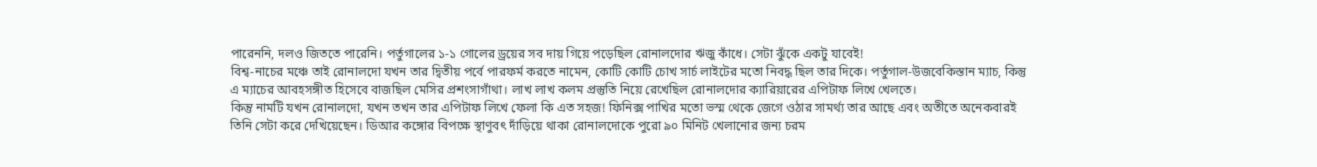পারেননি, দলও জিততে পারেনি। পর্তুগালের ১-১ গোলের ড্রয়ের সব দায় গিয়ে পড়েছিল রোনালদোর ঋজু কাঁধে। সেটা ঝুঁকে একটু যাবেই!
বিশ্ব-নাচের মঞ্চে তাই রোনালদো যখন তার দ্বিতীয় পর্বে পারফর্ম করতে নামেন, কোটি কোটি চোখ সার্চ লাইটের মতো নিবদ্ধ ছিল তার দিকে। পর্তুগাল-উজবেকিস্তান ম্যাচ, কিন্তু এ ম্যাচের আবহসঙ্গীত হিসেবে বাজছিল মেসির প্রশংসাগাঁথা। লাখ লাখ কলম প্রস্তুতি নিয়ে রেখেছিল রোনালদোর ক্যারিয়ারের এপিটাফ লিখে খেলতে।
কিন্তু নামটি যখন রোনালদো, যখন তখন তার এপিটাফ লিখে ফেলা কি এত সহজ! ফিনিক্স পাখির মতো ভস্ম থেকে জেগে ওঠার সামর্থ্য তার আছে এবং অতীতে অনেকবারই তিনি সেটা করে দেখিয়েছেন। ডিআর কঙ্গোর বিপক্ষে স্থাণুবৎ দাঁড়িয়ে থাকা রোনালদোকে পুরো ৯০ মিনিট খেলানোর জন্য চরম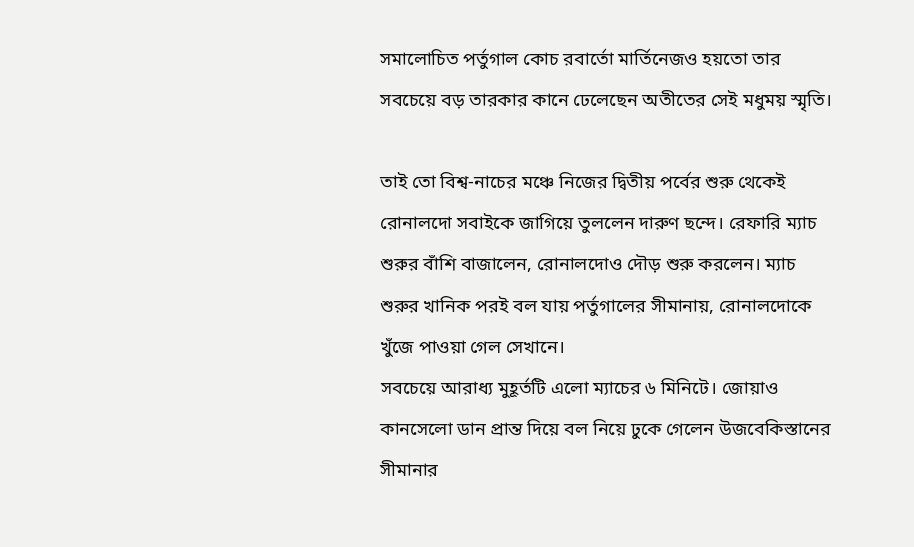সমালোচিত পর্তুগাল কোচ রবার্তো মার্তিনেজও হয়তো তার সবচেয়ে বড় তারকার কানে ঢেলেছেন অতীতের সেই মধুময় স্মৃতি।

তাই তো বিশ্ব-নাচের মঞ্চে নিজের দ্বিতীয় পর্বের শুরু থেকেই রোনালদো সবাইকে জাগিয়ে তুললেন দারুণ ছন্দে। রেফারি ম্যাচ শুরুর বাঁশি বাজালেন, রোনালদোও দৌড় শুরু করলেন। ম্যাচ শুরুর খানিক পরই বল যায় পর্তুগালের সীমানায়, রোনালদোকে খুঁজে পাওয়া গেল সেখানে।
সবচেয়ে আরাধ্য মুহূর্তটি এলো ম্যাচের ৬ মিনিটে। জোয়াও কানসেলো ডান প্রান্ত দিয়ে বল নিয়ে ঢুকে গেলেন উজবেকিস্তানের সীমানার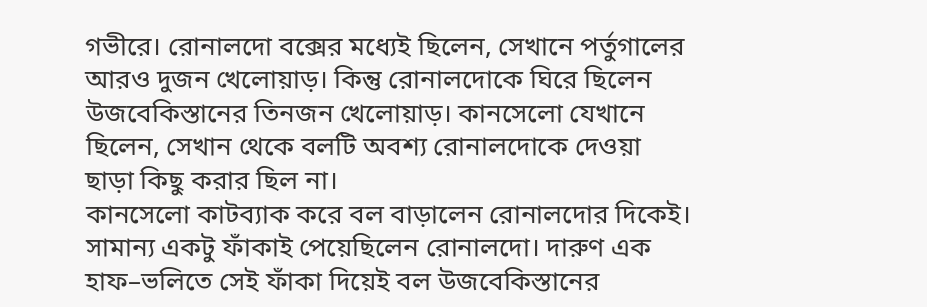গভীরে। রোনালদো বক্সের মধ্যেই ছিলেন, সেখানে পর্তুগালের আরও দুজন খেলোয়াড়। কিন্তু রোনালদোকে ঘিরে ছিলেন উজবেকিস্তানের তিনজন খেলোয়াড়। কানসেলো যেখানে ছিলেন, সেখান থেকে বলটি অবশ্য রোনালদোকে দেওয়া ছাড়া কিছু করার ছিল না।
কানসেলো কাটব্যাক করে বল বাড়ালেন রোনালদোর দিকেই। সামান্য একটু ফাঁকাই পেয়েছিলেন রোনালদো। দারুণ এক হাফ–ভলিতে সেই ফাঁকা দিয়েই বল উজবেকিস্তানের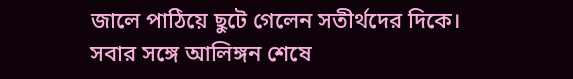জালে পাঠিয়ে ছুটে গেলেন সতীর্থদের দিকে। সবার সঙ্গে আলিঙ্গন শেষে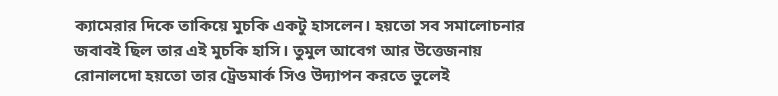ক্যামেরার দিকে তাকিয়ে মুচকি একটু হাসলেন। হয়তো সব সমালোচনার জবাবই ছিল তার এই মুচকি হাসি। তুমুল আবেগ আর উত্তেজনায় রোনালদো হয়তো তার ট্রেডমার্ক সিও উদ্যাপন করতে ভুলেই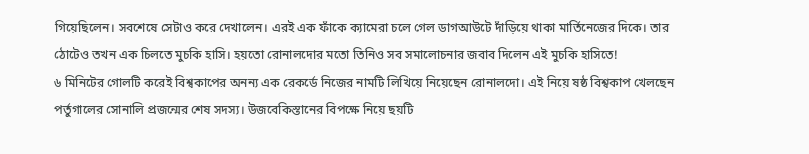গিয়েছিলেন। সবশেষে সেটাও করে দেখালেন। এরই এক ফাঁকে ক্যামেরা চলে গেল ডাগআউটে দাঁড়িয়ে থাকা মার্তিনেজের দিকে। তার ঠোটেও তখন এক চিলতে মুচকি হাসি। হয়তো রোনালদোর মতো তিনিও সব সমালোচনার জবাব দিলেন এই মুচকি হাসিতে!
৬ মিনিটের গোলটি করেই বিশ্বকাপের অনন্য এক রেকর্ডে নিজের নামটি লিখিয়ে নিয়েছেন রোনালদো। এই নিয়ে ষষ্ঠ বিশ্বকাপ খেলছেন পর্তুগালের সোনালি প্রজন্মের শেষ সদস্য। উজবেকিস্তানের বিপক্ষে নিয়ে ছয়টি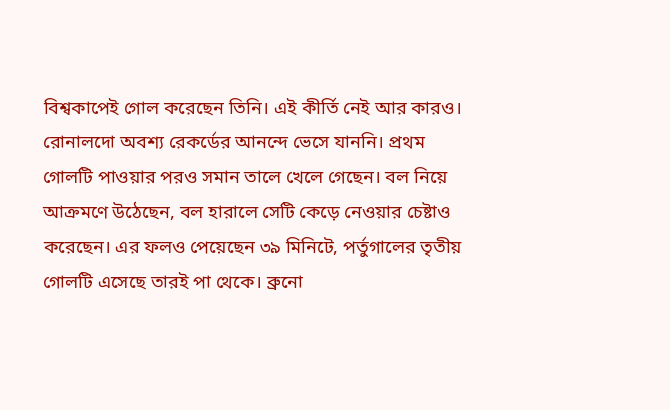বিশ্বকাপেই গোল করেছেন তিনি। এই কীর্তি নেই আর কারও।
রোনালদো অবশ্য রেকর্ডের আনন্দে ভেসে যাননি। প্রথম গোলটি পাওয়ার পরও সমান তালে খেলে গেছেন। বল নিয়ে আক্রমণে উঠেছেন, বল হারালে সেটি কেড়ে নেওয়ার চেষ্টাও করেছেন। এর ফলও পেয়েছেন ৩৯ মিনিটে, পর্তুগালের তৃতীয় গোলটি এসেছে তারই পা থেকে। ব্রুনো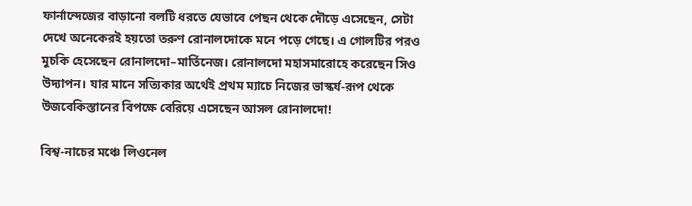ফার্নান্দেজের বাড়ানো বলটি ধরতে যেভাবে পেছন থেকে দৌড়ে এসেছেন, সেটা দেখে অনেকেরই হয়তো তরুণ রোনালদোকে মনে পড়ে গেছে। এ গোলটির পরও মুচকি হেসেছেন রোনালদো–মার্তিনেজ। রোনালদো মহাসমারোহে করেছেন সিও উদ্যাপন। যার মানে সত্যিকার অর্থেই প্রথম ম্যাচে নিজের ভাস্কর্য-রূপ থেকে উজবেকিস্তানের বিপক্ষে বেরিয়ে এসেছেন আসল রোনালদো!

বিশ্ব-নাচের মঞ্চে লিওনেল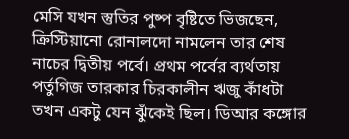মেসি যখন স্তুতির পুষ্প বৃষ্টিতে ভিজছেন, ক্রিস্টিয়ানো রোনালদো নামলেন তার শেষ নাচের দ্বিতীয় পর্বে। প্রথম পর্বের ব্যর্থতায় পর্তুগিজ তারকার চিরকালীন ঋজু কাঁধটা তখন একটু যেন ঝুঁকেই ছিল। ডিআর কঙ্গোর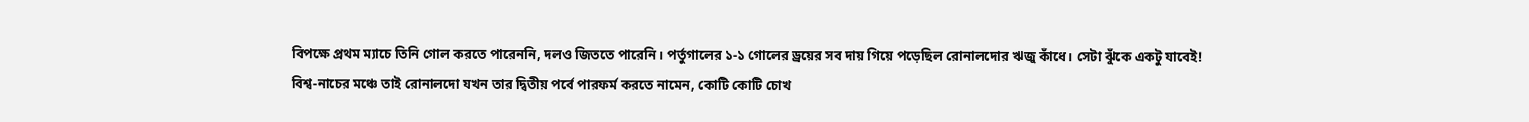বিপক্ষে প্রথম ম্যাচে তিনি গোল করতে পারেননি, দলও জিততে পারেনি। পর্তুগালের ১-১ গোলের ড্রয়ের সব দায় গিয়ে পড়েছিল রোনালদোর ঋজু কাঁধে। সেটা ঝুঁকে একটু যাবেই!
বিশ্ব-নাচের মঞ্চে তাই রোনালদো যখন তার দ্বিতীয় পর্বে পারফর্ম করতে নামেন, কোটি কোটি চোখ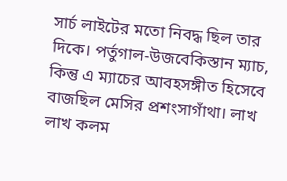সার্চ লাইটের মতো নিবদ্ধ ছিল তার দিকে। পর্তুগাল-উজবেকিস্তান ম্যাচ, কিন্তু এ ম্যাচের আবহসঙ্গীত হিসেবে বাজছিল মেসির প্রশংসাগাঁথা। লাখ লাখ কলম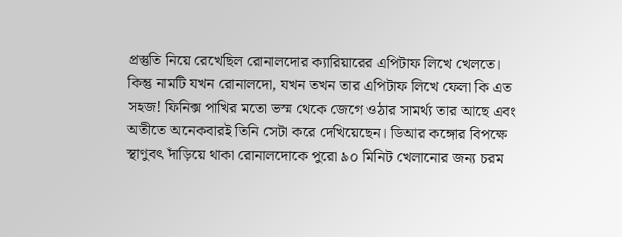প্রস্তুতি নিয়ে রেখেছিল রোনালদোর ক্যারিয়ারের এপিটাফ লিখে খেলতে।
কিন্তু নামটি যখন রোনালদো, যখন তখন তার এপিটাফ লিখে ফেলা কি এত সহজ! ফিনিক্স পাখির মতো ভস্ম থেকে জেগে ওঠার সামর্থ্য তার আছে এবং অতীতে অনেকবারই তিনি সেটা করে দেখিয়েছেন। ডিআর কঙ্গোর বিপক্ষে স্থাণুবৎ দাঁড়িয়ে থাকা রোনালদোকে পুরো ৯০ মিনিট খেলানোর জন্য চরম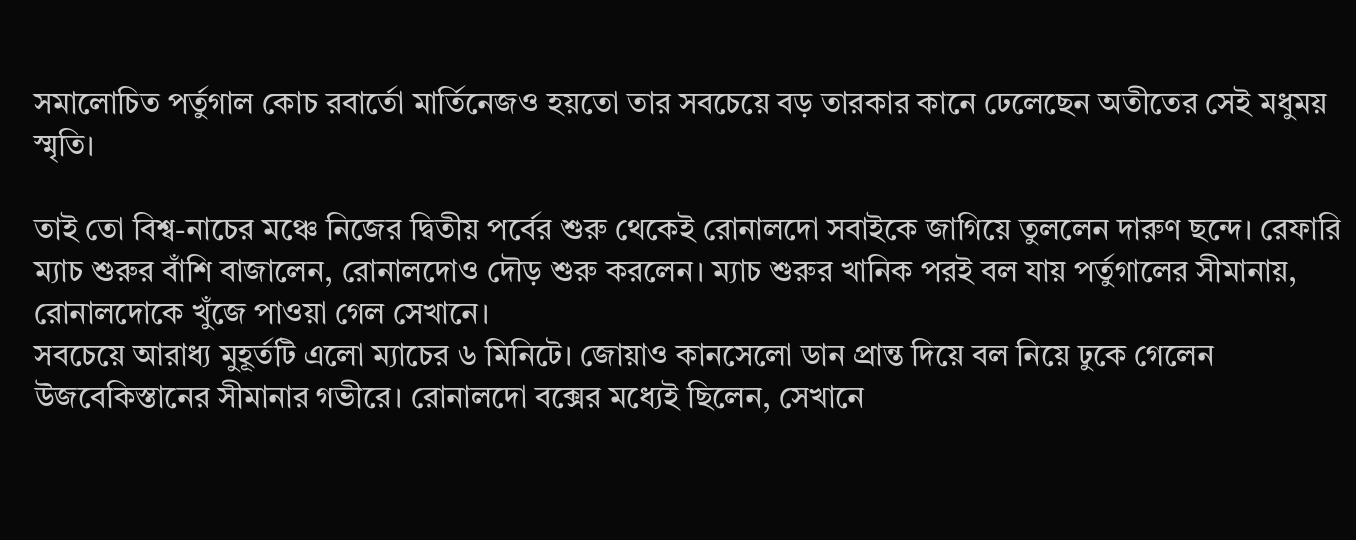সমালোচিত পর্তুগাল কোচ রবার্তো মার্তিনেজও হয়তো তার সবচেয়ে বড় তারকার কানে ঢেলেছেন অতীতের সেই মধুময় স্মৃতি।

তাই তো বিশ্ব-নাচের মঞ্চে নিজের দ্বিতীয় পর্বের শুরু থেকেই রোনালদো সবাইকে জাগিয়ে তুললেন দারুণ ছন্দে। রেফারি ম্যাচ শুরুর বাঁশি বাজালেন, রোনালদোও দৌড় শুরু করলেন। ম্যাচ শুরুর খানিক পরই বল যায় পর্তুগালের সীমানায়, রোনালদোকে খুঁজে পাওয়া গেল সেখানে।
সবচেয়ে আরাধ্য মুহূর্তটি এলো ম্যাচের ৬ মিনিটে। জোয়াও কানসেলো ডান প্রান্ত দিয়ে বল নিয়ে ঢুকে গেলেন উজবেকিস্তানের সীমানার গভীরে। রোনালদো বক্সের মধ্যেই ছিলেন, সেখানে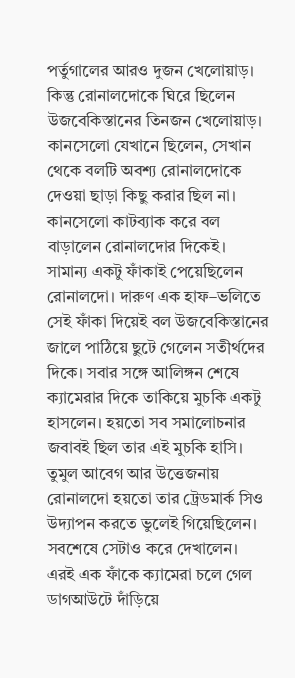পর্তুগালের আরও দুজন খেলোয়াড়। কিন্তু রোনালদোকে ঘিরে ছিলেন উজবেকিস্তানের তিনজন খেলোয়াড়। কানসেলো যেখানে ছিলেন, সেখান থেকে বলটি অবশ্য রোনালদোকে দেওয়া ছাড়া কিছু করার ছিল না।
কানসেলো কাটব্যাক করে বল বাড়ালেন রোনালদোর দিকেই। সামান্য একটু ফাঁকাই পেয়েছিলেন রোনালদো। দারুণ এক হাফ–ভলিতে সেই ফাঁকা দিয়েই বল উজবেকিস্তানের জালে পাঠিয়ে ছুটে গেলেন সতীর্থদের দিকে। সবার সঙ্গে আলিঙ্গন শেষে ক্যামেরার দিকে তাকিয়ে মুচকি একটু হাসলেন। হয়তো সব সমালোচনার জবাবই ছিল তার এই মুচকি হাসি। তুমুল আবেগ আর উত্তেজনায় রোনালদো হয়তো তার ট্রেডমার্ক সিও উদ্যাপন করতে ভুলেই গিয়েছিলেন। সবশেষে সেটাও করে দেখালেন। এরই এক ফাঁকে ক্যামেরা চলে গেল ডাগআউটে দাঁড়িয়ে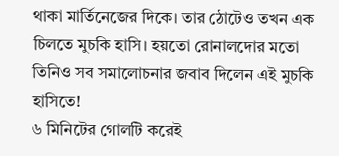থাকা মার্তিনেজের দিকে। তার ঠোটেও তখন এক চিলতে মুচকি হাসি। হয়তো রোনালদোর মতো তিনিও সব সমালোচনার জবাব দিলেন এই মুচকি হাসিতে!
৬ মিনিটের গোলটি করেই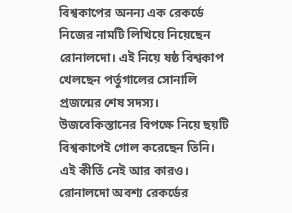বিশ্বকাপের অনন্য এক রেকর্ডে নিজের নামটি লিখিয়ে নিয়েছেন রোনালদো। এই নিয়ে ষষ্ঠ বিশ্বকাপ খেলছেন পর্তুগালের সোনালি প্রজন্মের শেষ সদস্য। উজবেকিস্তানের বিপক্ষে নিয়ে ছয়টি বিশ্বকাপেই গোল করেছেন তিনি। এই কীর্তি নেই আর কারও।
রোনালদো অবশ্য রেকর্ডের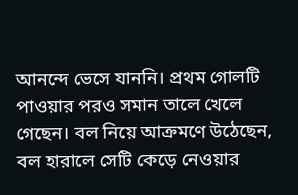আনন্দে ভেসে যাননি। প্রথম গোলটি পাওয়ার পরও সমান তালে খেলে গেছেন। বল নিয়ে আক্রমণে উঠেছেন, বল হারালে সেটি কেড়ে নেওয়ার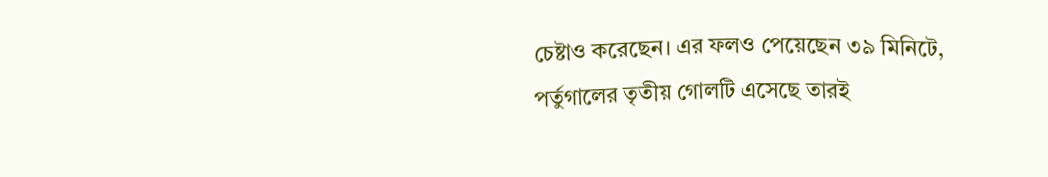চেষ্টাও করেছেন। এর ফলও পেয়েছেন ৩৯ মিনিটে, পর্তুগালের তৃতীয় গোলটি এসেছে তারই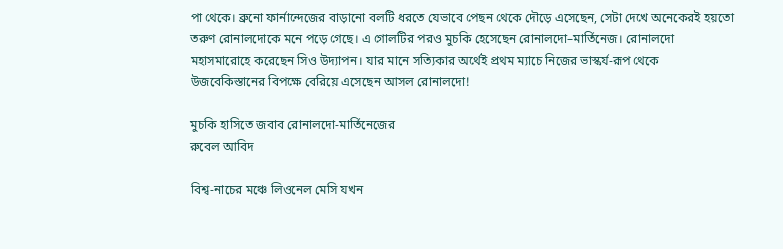পা থেকে। ব্রুনো ফার্নান্দেজের বাড়ানো বলটি ধরতে যেভাবে পেছন থেকে দৌড়ে এসেছেন, সেটা দেখে অনেকেরই হয়তো তরুণ রোনালদোকে মনে পড়ে গেছে। এ গোলটির পরও মুচকি হেসেছেন রোনালদো–মার্তিনেজ। রোনালদো মহাসমারোহে করেছেন সিও উদ্যাপন। যার মানে সত্যিকার অর্থেই প্রথম ম্যাচে নিজের ভাস্কর্য-রূপ থেকে উজবেকিস্তানের বিপক্ষে বেরিয়ে এসেছেন আসল রোনালদো!

মুচকি হাসিতে জবাব রোনালদো-মার্তিনেজের
রুবেল আবিদ

বিশ্ব-নাচের মঞ্চে লিওনেল মেসি যখন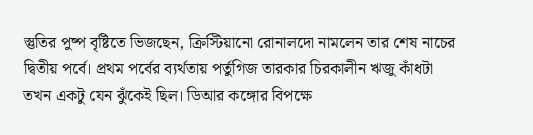স্তুতির পুষ্প বৃষ্টিতে ভিজছেন, ক্রিস্টিয়ানো রোনালদো নামলেন তার শেষ নাচের দ্বিতীয় পর্বে। প্রথম পর্বের ব্যর্থতায় পর্তুগিজ তারকার চিরকালীন ঋজু কাঁধটা তখন একটু যেন ঝুঁকেই ছিল। ডিআর কঙ্গোর বিপক্ষে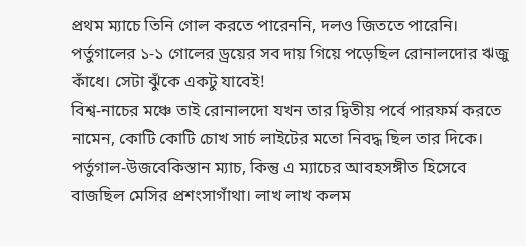প্রথম ম্যাচে তিনি গোল করতে পারেননি, দলও জিততে পারেনি। পর্তুগালের ১-১ গোলের ড্রয়ের সব দায় গিয়ে পড়েছিল রোনালদোর ঋজু কাঁধে। সেটা ঝুঁকে একটু যাবেই!
বিশ্ব-নাচের মঞ্চে তাই রোনালদো যখন তার দ্বিতীয় পর্বে পারফর্ম করতে নামেন, কোটি কোটি চোখ সার্চ লাইটের মতো নিবদ্ধ ছিল তার দিকে। পর্তুগাল-উজবেকিস্তান ম্যাচ, কিন্তু এ ম্যাচের আবহসঙ্গীত হিসেবে বাজছিল মেসির প্রশংসাগাঁথা। লাখ লাখ কলম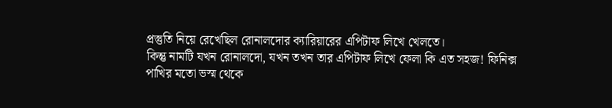প্রস্তুতি নিয়ে রেখেছিল রোনালদোর ক্যারিয়ারের এপিটাফ লিখে খেলতে।
কিন্তু নামটি যখন রোনালদো, যখন তখন তার এপিটাফ লিখে ফেলা কি এত সহজ! ফিনিক্স পাখির মতো ভস্ম থেকে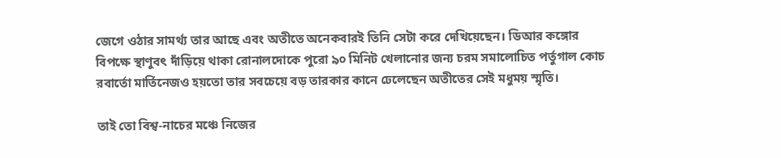জেগে ওঠার সামর্থ্য তার আছে এবং অতীতে অনেকবারই তিনি সেটা করে দেখিয়েছেন। ডিআর কঙ্গোর বিপক্ষে স্থাণুবৎ দাঁড়িয়ে থাকা রোনালদোকে পুরো ৯০ মিনিট খেলানোর জন্য চরম সমালোচিত পর্তুগাল কোচ রবার্তো মার্তিনেজও হয়তো তার সবচেয়ে বড় তারকার কানে ঢেলেছেন অতীতের সেই মধুময় স্মৃতি।

তাই তো বিশ্ব-নাচের মঞ্চে নিজের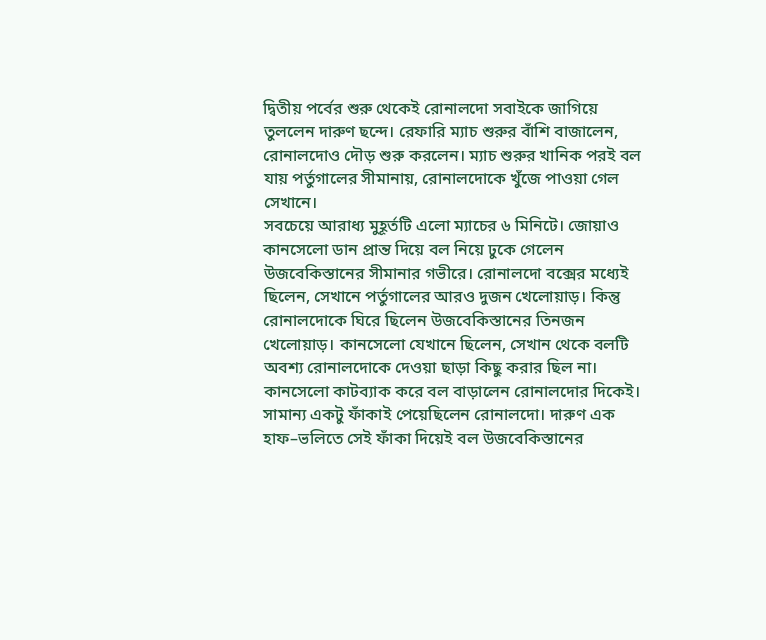দ্বিতীয় পর্বের শুরু থেকেই রোনালদো সবাইকে জাগিয়ে তুললেন দারুণ ছন্দে। রেফারি ম্যাচ শুরুর বাঁশি বাজালেন, রোনালদোও দৌড় শুরু করলেন। ম্যাচ শুরুর খানিক পরই বল যায় পর্তুগালের সীমানায়, রোনালদোকে খুঁজে পাওয়া গেল সেখানে।
সবচেয়ে আরাধ্য মুহূর্তটি এলো ম্যাচের ৬ মিনিটে। জোয়াও কানসেলো ডান প্রান্ত দিয়ে বল নিয়ে ঢুকে গেলেন উজবেকিস্তানের সীমানার গভীরে। রোনালদো বক্সের মধ্যেই ছিলেন, সেখানে পর্তুগালের আরও দুজন খেলোয়াড়। কিন্তু রোনালদোকে ঘিরে ছিলেন উজবেকিস্তানের তিনজন খেলোয়াড়। কানসেলো যেখানে ছিলেন, সেখান থেকে বলটি অবশ্য রোনালদোকে দেওয়া ছাড়া কিছু করার ছিল না।
কানসেলো কাটব্যাক করে বল বাড়ালেন রোনালদোর দিকেই। সামান্য একটু ফাঁকাই পেয়েছিলেন রোনালদো। দারুণ এক হাফ–ভলিতে সেই ফাঁকা দিয়েই বল উজবেকিস্তানের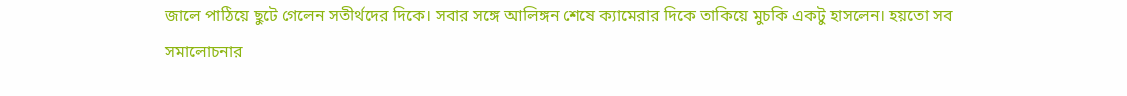জালে পাঠিয়ে ছুটে গেলেন সতীর্থদের দিকে। সবার সঙ্গে আলিঙ্গন শেষে ক্যামেরার দিকে তাকিয়ে মুচকি একটু হাসলেন। হয়তো সব সমালোচনার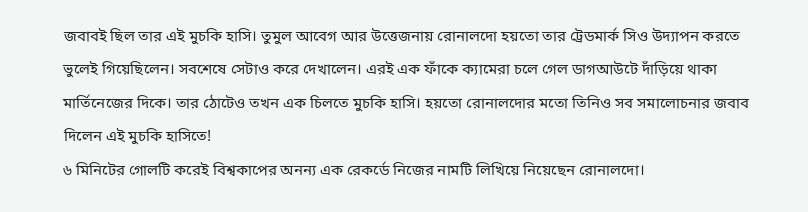জবাবই ছিল তার এই মুচকি হাসি। তুমুল আবেগ আর উত্তেজনায় রোনালদো হয়তো তার ট্রেডমার্ক সিও উদ্যাপন করতে ভুলেই গিয়েছিলেন। সবশেষে সেটাও করে দেখালেন। এরই এক ফাঁকে ক্যামেরা চলে গেল ডাগআউটে দাঁড়িয়ে থাকা মার্তিনেজের দিকে। তার ঠোটেও তখন এক চিলতে মুচকি হাসি। হয়তো রোনালদোর মতো তিনিও সব সমালোচনার জবাব দিলেন এই মুচকি হাসিতে!
৬ মিনিটের গোলটি করেই বিশ্বকাপের অনন্য এক রেকর্ডে নিজের নামটি লিখিয়ে নিয়েছেন রোনালদো।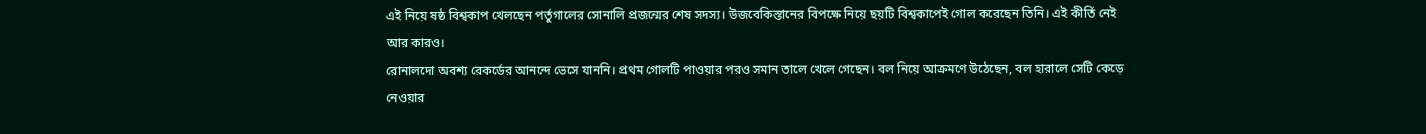এই নিয়ে ষষ্ঠ বিশ্বকাপ খেলছেন পর্তুগালের সোনালি প্রজন্মের শেষ সদস্য। উজবেকিস্তানের বিপক্ষে নিয়ে ছয়টি বিশ্বকাপেই গোল করেছেন তিনি। এই কীর্তি নেই আর কারও।
রোনালদো অবশ্য রেকর্ডের আনন্দে ভেসে যাননি। প্রথম গোলটি পাওয়ার পরও সমান তালে খেলে গেছেন। বল নিয়ে আক্রমণে উঠেছেন, বল হারালে সেটি কেড়ে নেওয়ার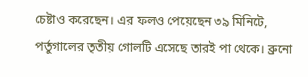চেষ্টাও করেছেন। এর ফলও পেয়েছেন ৩৯ মিনিটে, পর্তুগালের তৃতীয় গোলটি এসেছে তারই পা থেকে। ব্রুনো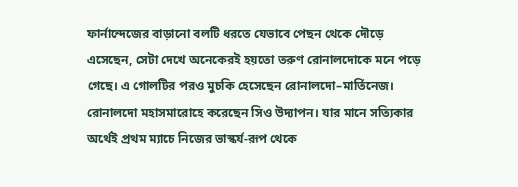ফার্নান্দেজের বাড়ানো বলটি ধরতে যেভাবে পেছন থেকে দৌড়ে এসেছেন, সেটা দেখে অনেকেরই হয়তো তরুণ রোনালদোকে মনে পড়ে গেছে। এ গোলটির পরও মুচকি হেসেছেন রোনালদো–মার্তিনেজ। রোনালদো মহাসমারোহে করেছেন সিও উদ্যাপন। যার মানে সত্যিকার অর্থেই প্রথম ম্যাচে নিজের ভাস্কর্য-রূপ থেকে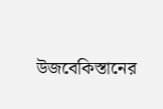উজবেকিস্তানের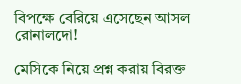বিপক্ষে বেরিয়ে এসেছেন আসল রোনালদো!

মেসিকে নিয়ে প্রশ্ন করায় বিরক্ত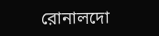রোনালদো